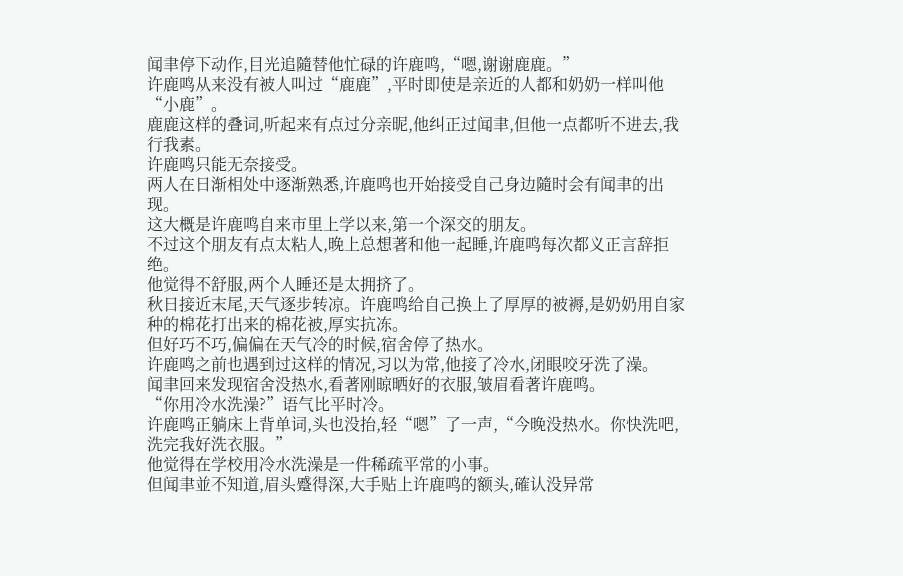闻聿停下动作,目光追隨替他忙碌的许鹿鸣,“嗯,谢谢鹿鹿。”
许鹿鸣从来没有被人叫过“鹿鹿”,平时即使是亲近的人都和奶奶一样叫他“小鹿”。
鹿鹿这样的叠词,听起来有点过分亲昵,他纠正过闻聿,但他一点都听不进去,我行我素。
许鹿鸣只能无奈接受。
两人在日渐相处中逐渐熟悉,许鹿鸣也开始接受自己身边隨时会有闻聿的出现。
这大概是许鹿鸣自来市里上学以来,第一个深交的朋友。
不过这个朋友有点太粘人,晚上总想著和他一起睡,许鹿鸣每次都义正言辞拒绝。
他觉得不舒服,两个人睡还是太拥挤了。
秋日接近末尾,天气逐步转凉。许鹿鸣给自己换上了厚厚的被褥,是奶奶用自家种的棉花打出来的棉花被,厚实抗冻。
但好巧不巧,偏偏在天气冷的时候,宿舍停了热水。
许鹿鸣之前也遇到过这样的情况,习以为常,他接了冷水,闭眼咬牙洗了澡。
闻聿回来发现宿舍没热水,看著刚晾晒好的衣服,皱眉看著许鹿鸣。
“你用冷水洗澡?”语气比平时冷。
许鹿鸣正躺床上背单词,头也没抬,轻“嗯”了一声,“今晚没热水。你快洗吧,洗完我好洗衣服。”
他觉得在学校用冷水洗澡是一件稀疏平常的小事。
但闻聿並不知道,眉头蹙得深,大手贴上许鹿鸣的额头,確认没异常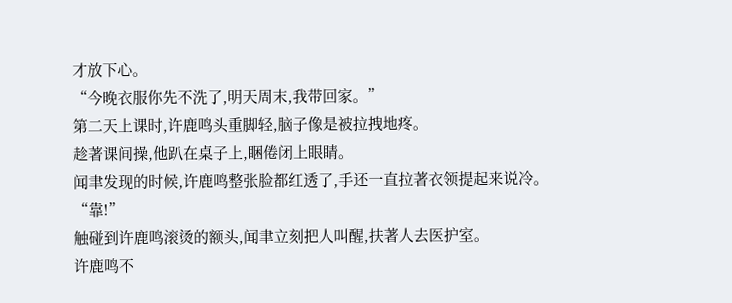才放下心。
“今晚衣服你先不洗了,明天周末,我带回家。”
第二天上课时,许鹿鸣头重脚轻,脑子像是被拉拽地疼。
趁著课间操,他趴在桌子上,睏倦闭上眼睛。
闻聿发现的时候,许鹿鸣整张脸都红透了,手还一直拉著衣领提起来说冷。
“靠!”
触碰到许鹿鸣滚烫的额头,闻聿立刻把人叫醒,扶著人去医护室。
许鹿鸣不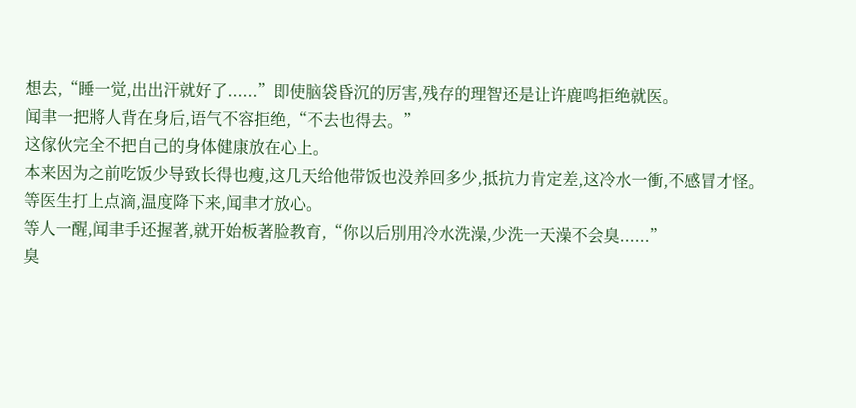想去,“睡一觉,出出汗就好了......”即使脑袋昏沉的厉害,残存的理智还是让许鹿鸣拒绝就医。
闻聿一把將人背在身后,语气不容拒绝,“不去也得去。”
这傢伙完全不把自己的身体健康放在心上。
本来因为之前吃饭少导致长得也瘦,这几天给他带饭也没养回多少,抵抗力肯定差,这冷水一衝,不感冒才怪。
等医生打上点滴,温度降下来,闻聿才放心。
等人一醒,闻聿手还握著,就开始板著脸教育,“你以后別用冷水洗澡,少洗一天澡不会臭......”
臭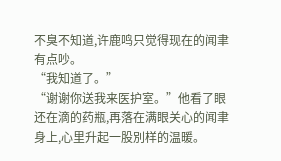不臭不知道,许鹿鸣只觉得现在的闻聿有点吵。
“我知道了。”
“谢谢你送我来医护室。”他看了眼还在滴的药瓶,再落在满眼关心的闻聿身上,心里升起一股別样的温暖。